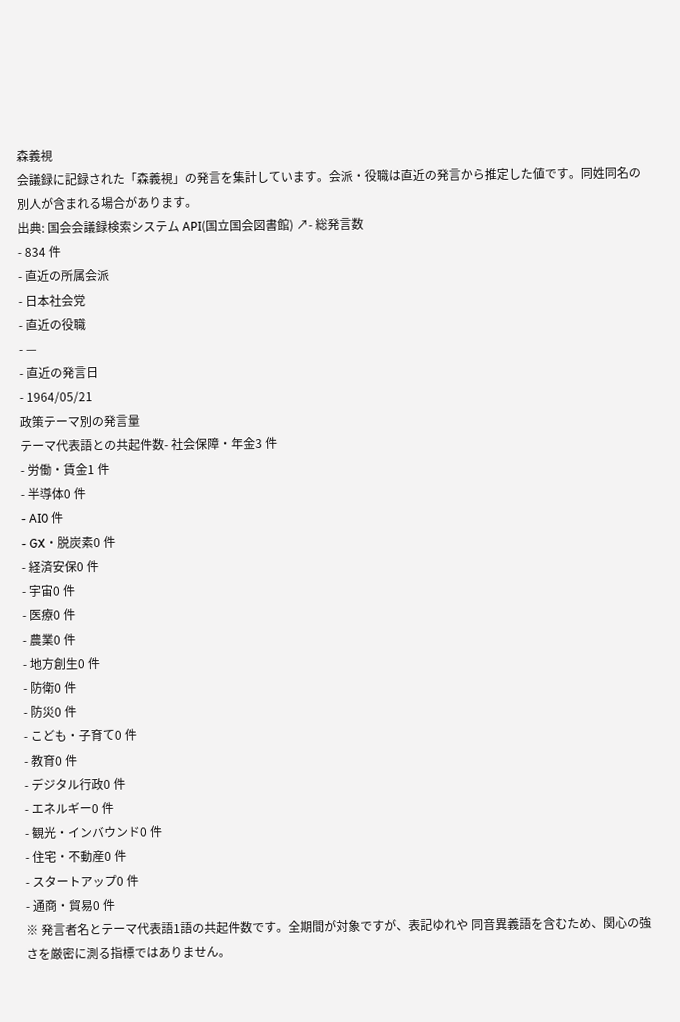森義視
会議録に記録された「森義視」の発言を集計しています。会派・役職は直近の発言から推定した値です。同姓同名の別人が含まれる場合があります。
出典: 国会会議録検索システム API(国立国会図書館) ↗- 総発言数
- 834 件
- 直近の所属会派
- 日本社会党
- 直近の役職
- —
- 直近の発言日
- 1964/05/21
政策テーマ別の発言量
テーマ代表語との共起件数- 社会保障・年金3 件
- 労働・賃金1 件
- 半導体0 件
- AI0 件
- GX・脱炭素0 件
- 経済安保0 件
- 宇宙0 件
- 医療0 件
- 農業0 件
- 地方創生0 件
- 防衛0 件
- 防災0 件
- こども・子育て0 件
- 教育0 件
- デジタル行政0 件
- エネルギー0 件
- 観光・インバウンド0 件
- 住宅・不動産0 件
- スタートアップ0 件
- 通商・貿易0 件
※ 発言者名とテーマ代表語1語の共起件数です。全期間が対象ですが、表記ゆれや 同音異義語を含むため、関心の強さを厳密に測る指標ではありません。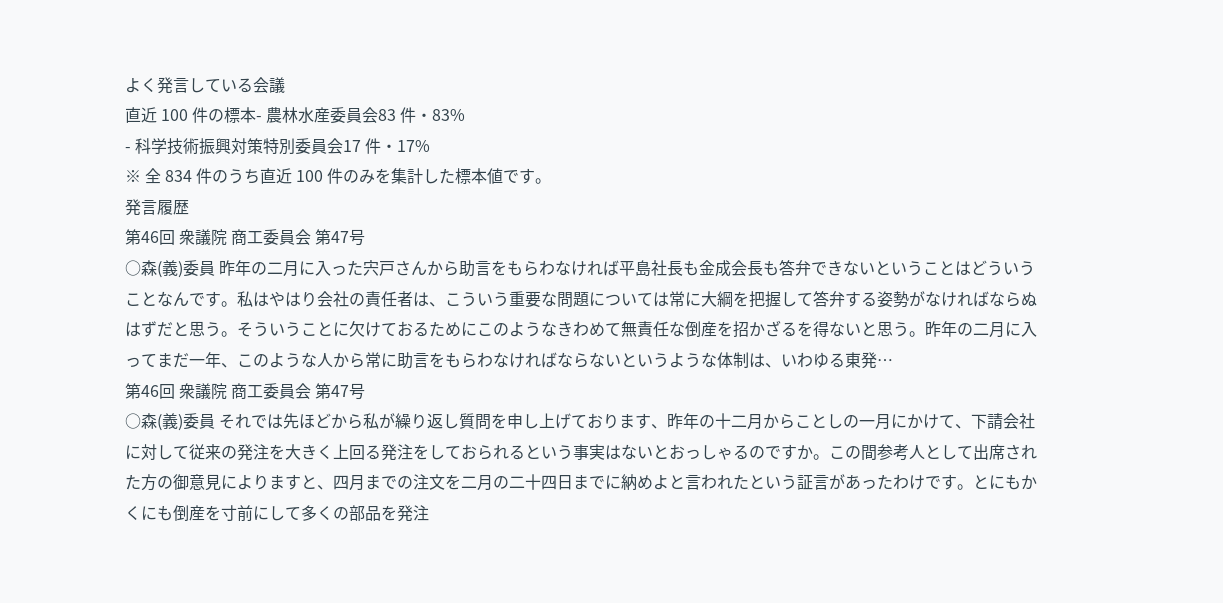よく発言している会議
直近 100 件の標本- 農林水産委員会83 件・83%
- 科学技術振興対策特別委員会17 件・17%
※ 全 834 件のうち直近 100 件のみを集計した標本値です。
発言履歴
第46回 衆議院 商工委員会 第47号
○森(義)委員 昨年の二月に入った宍戸さんから助言をもらわなければ平島社長も金成会長も答弁できないということはどういうことなんです。私はやはり会社の責任者は、こういう重要な問題については常に大綱を把握して答弁する姿勢がなければならぬはずだと思う。そういうことに欠けておるためにこのようなきわめて無責任な倒産を招かざるを得ないと思う。昨年の二月に入ってまだ一年、このような人から常に助言をもらわなければならないというような体制は、いわゆる東発…
第46回 衆議院 商工委員会 第47号
○森(義)委員 それでは先ほどから私が繰り返し質問を申し上げております、昨年の十二月からことしの一月にかけて、下請会社に対して従来の発注を大きく上回る発注をしておられるという事実はないとおっしゃるのですか。この間参考人として出席された方の御意見によりますと、四月までの注文を二月の二十四日までに納めよと言われたという証言があったわけです。とにもかくにも倒産を寸前にして多くの部品を発注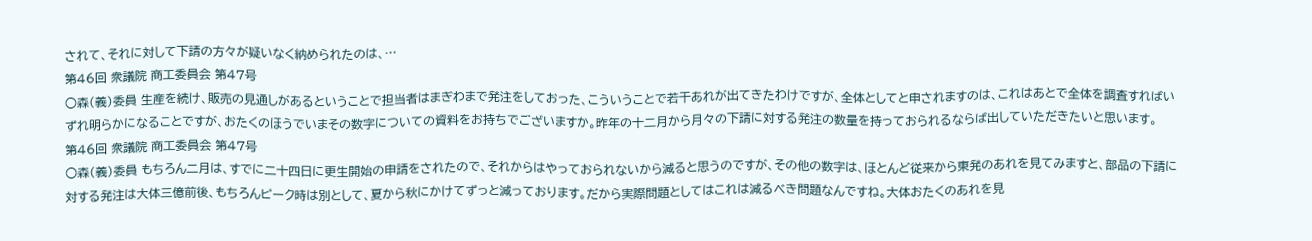されて、それに対して下請の方々が疑いなく納められたのは、…
第46回 衆議院 商工委員会 第47号
○森(義)委員 生産を続け、販売の見通しがあるということで担当者はまぎわまで発注をしておった、こういうことで若干あれが出てきたわけですが、全体としてと申されますのは、これはあとで全体を調査すればいずれ明らかになることですが、おたくのほうでいまその数字についての資料をお持ちでございますか。昨年の十二月から月々の下請に対する発注の数量を持っておられるならば出していただきたいと思います。
第46回 衆議院 商工委員会 第47号
○森(義)委員 もちろん二月は、すでに二十四日に更生開始の申請をされたので、それからはやっておられないから減ると思うのですが、その他の数字は、ほとんど従来から東発のあれを見てみますと、部品の下請に対する発注は大体三億前後、もちろんピーク時は別として、夏から秋にかけてずっと減っております。だから実際問題としてはこれは減るべき問題なんですね。大体おたくのあれを見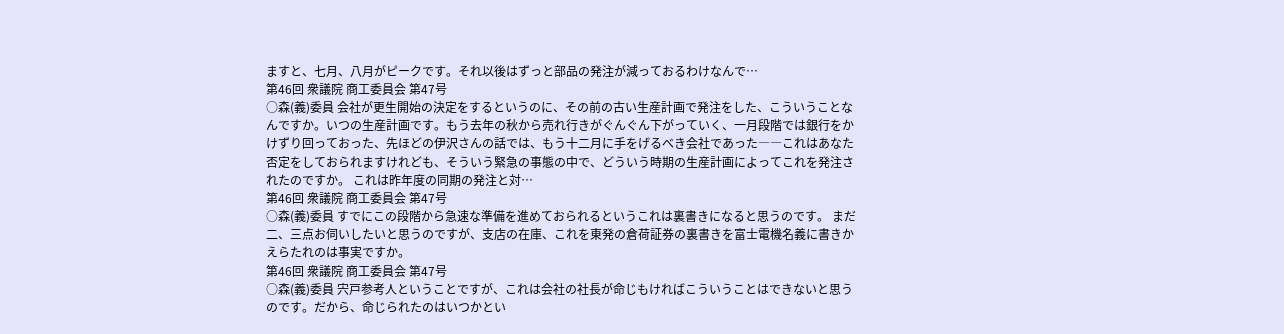ますと、七月、八月がピークです。それ以後はずっと部品の発注が減っておるわけなんで…
第46回 衆議院 商工委員会 第47号
○森(義)委員 会社が更生開始の決定をするというのに、その前の古い生産計画で発注をした、こういうことなんですか。いつの生産計画です。もう去年の秋から売れ行きがぐんぐん下がっていく、一月段階では銀行をかけずり回っておった、先ほどの伊沢さんの話では、もう十二月に手をげるべき会社であった――これはあなた否定をしておられますけれども、そういう緊急の事態の中で、どういう時期の生産計画によってこれを発注されたのですか。 これは昨年度の同期の発注と対…
第46回 衆議院 商工委員会 第47号
○森(義)委員 すでにこの段階から急速な準備を進めておられるというこれは裏書きになると思うのです。 まだ二、三点お伺いしたいと思うのですが、支店の在庫、これを東発の倉荷証券の裏書きを富士電機名義に書きかえらたれのは事実ですか。
第46回 衆議院 商工委員会 第47号
○森(義)委員 宍戸参考人ということですが、これは会社の社長が命じもければこういうことはできないと思うのです。だから、命じられたのはいつかとい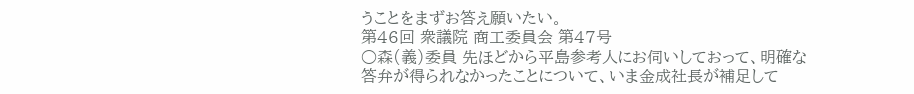うことをまずお答え願いたい。
第46回 衆議院 商工委員会 第47号
○森(義)委員 先ほどから平島参考人にお伺いしておって、明確な答弁が得られなかったことについて、いま金成社長が補足して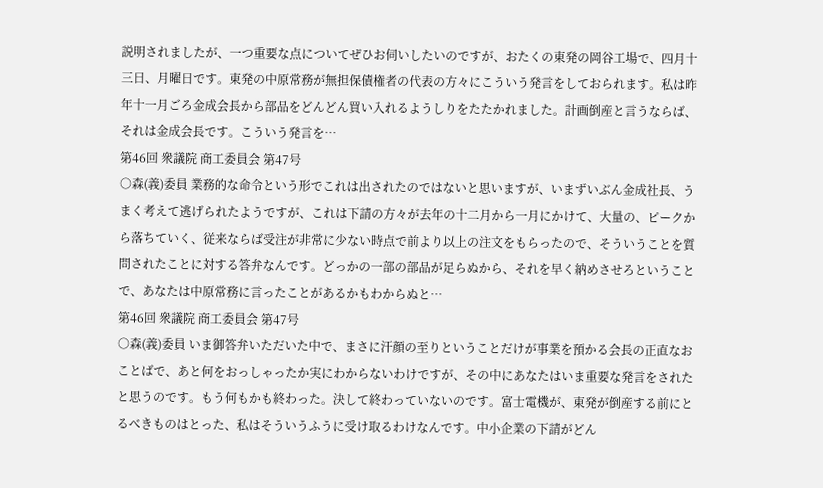説明されましたが、一つ重要な点についてぜひお伺いしたいのですが、おたくの東発の岡谷工場で、四月十三日、月曜日です。東発の中原常務が無担保債権者の代表の方々にこういう発言をしておられます。私は昨年十一月ごろ金成会長から部品をどんどん買い入れるようしりをたたかれました。計画倒産と言うならば、それは金成会長です。こういう発言を…
第46回 衆議院 商工委員会 第47号
○森(義)委員 業務的な命令という形でこれは出されたのではないと思いますが、いまずいぶん金成社長、うまく考えて逃げられたようですが、これは下請の方々が去年の十二月から一月にかけて、大量の、ピークから落ちていく、従来ならば受注が非常に少ない時点で前より以上の注文をもらったので、そういうことを質問されたことに対する答弁なんです。どっかの一部の部品が足らぬから、それを早く納めさせろということで、あなたは中原常務に言ったことがあるかもわからぬと…
第46回 衆議院 商工委員会 第47号
○森(義)委員 いま御答弁いただいた中で、まさに汗顔の至りということだけが事業を預かる会長の正直なおことばで、あと何をおっしゃったか実にわからないわけですが、その中にあなたはいま重要な発言をされたと思うのです。もう何もかも終わった。決して終わっていないのです。富士電機が、東発が倒産する前にとるべきものはとった、私はそういうふうに受け取るわけなんです。中小企業の下請がどん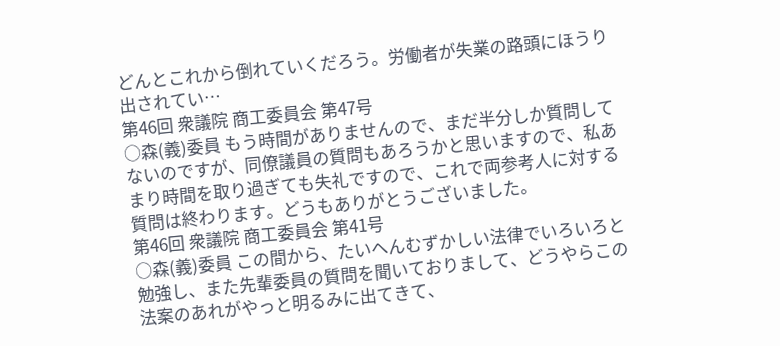どんとこれから倒れていくだろう。労働者が失業の路頭にほうり出されてい…
第46回 衆議院 商工委員会 第47号
○森(義)委員 もう時間がありませんので、まだ半分しか質問してないのですが、同僚議員の質問もあろうかと思いますので、私あまり時間を取り過ぎても失礼ですので、これで両参考人に対する質問は終わります。どうもありがとうございました。
第46回 衆議院 商工委員会 第41号
○森(義)委員 この間から、たいへんむずかしい法律でいろいろと勉強し、また先輩委員の質問を聞いておりまして、どうやらこの法案のあれがやっと明るみに出てきて、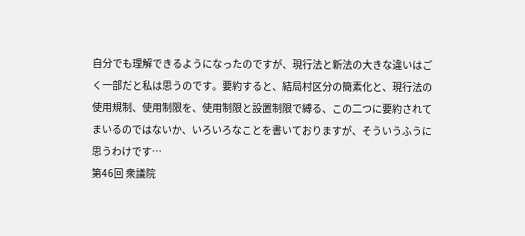自分でも理解できるようになったのですが、現行法と新法の大きな違いはごく一部だと私は思うのです。要約すると、結局村区分の簡素化と、現行法の使用規制、使用制限を、使用制限と設置制限で縛る、この二つに要約されてまいるのではないか、いろいろなことを書いておりますが、そういうふうに思うわけです…
第46回 衆議院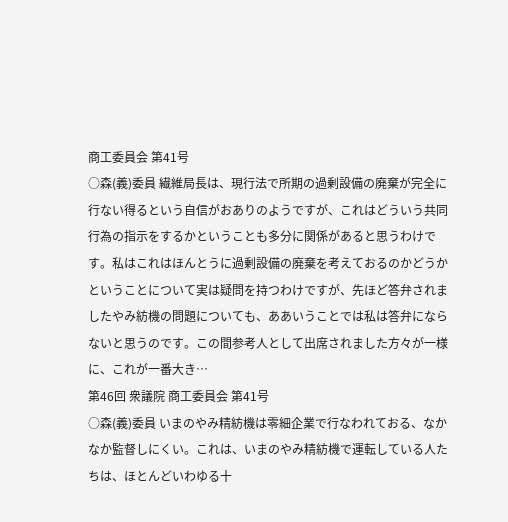商工委員会 第41号
○森(義)委員 繊維局長は、現行法で所期の過剰設備の廃棄が完全に行ない得るという自信がおありのようですが、これはどういう共同行為の指示をするかということも多分に関係があると思うわけです。私はこれはほんとうに過剰設備の廃棄を考えておるのかどうかということについて実は疑問を持つわけですが、先ほど答弁されましたやみ紡機の問題についても、ああいうことでは私は答弁にならないと思うのです。この間参考人として出席されました方々が一様に、これが一番大き…
第46回 衆議院 商工委員会 第41号
○森(義)委員 いまのやみ精紡機は零細企業で行なわれておる、なかなか監督しにくい。これは、いまのやみ精紡機で運転している人たちは、ほとんどいわゆる十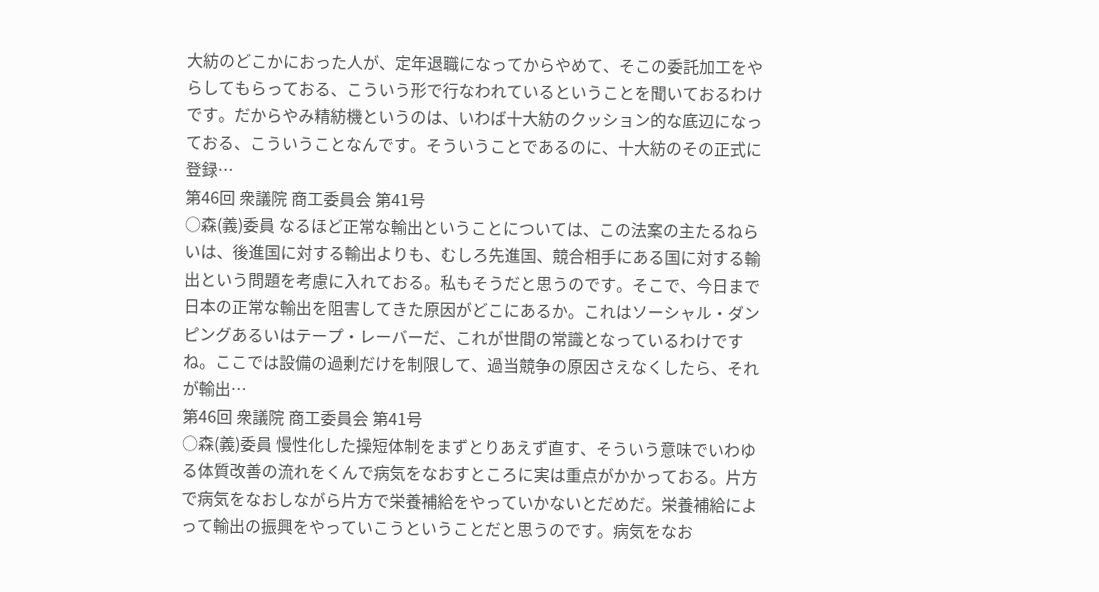大紡のどこかにおった人が、定年退職になってからやめて、そこの委託加工をやらしてもらっておる、こういう形で行なわれているということを聞いておるわけです。だからやみ精紡機というのは、いわば十大紡のクッション的な底辺になっておる、こういうことなんです。そういうことであるのに、十大紡のその正式に登録…
第46回 衆議院 商工委員会 第41号
○森(義)委員 なるほど正常な輸出ということについては、この法案の主たるねらいは、後進国に対する輸出よりも、むしろ先進国、競合相手にある国に対する輸出という問題を考慮に入れておる。私もそうだと思うのです。そこで、今日まで日本の正常な輸出を阻害してきた原因がどこにあるか。これはソーシャル・ダンピングあるいはテープ・レーバーだ、これが世間の常識となっているわけですね。ここでは設備の過剰だけを制限して、過当競争の原因さえなくしたら、それが輸出…
第46回 衆議院 商工委員会 第41号
○森(義)委員 慢性化した操短体制をまずとりあえず直す、そういう意味でいわゆる体質改善の流れをくんで病気をなおすところに実は重点がかかっておる。片方で病気をなおしながら片方で栄養補給をやっていかないとだめだ。栄養補給によって輸出の振興をやっていこうということだと思うのです。病気をなお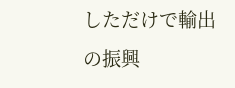しただけで輸出の振興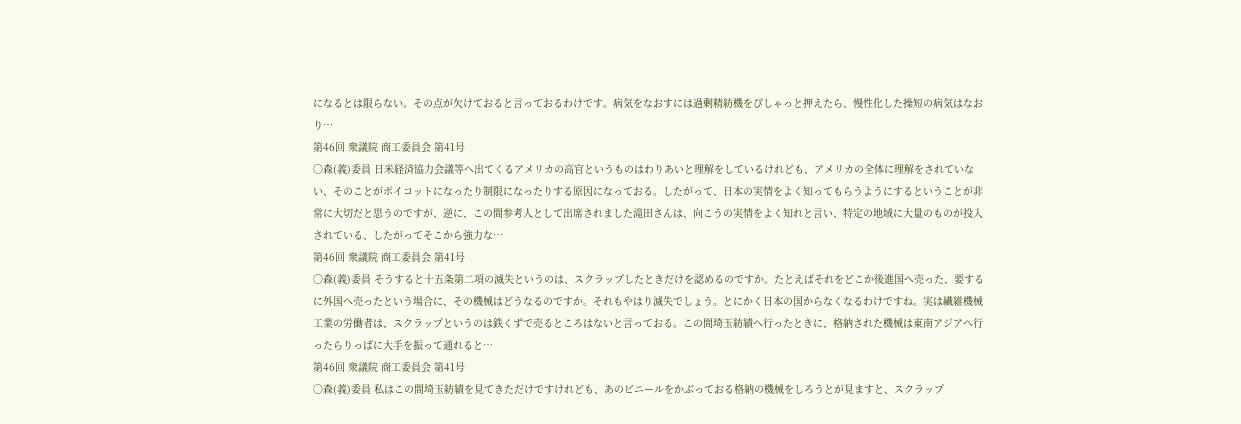になるとは限らない。その点が欠けておると言っておるわけです。病気をなおすには過剰精紡機をぴしゃっと押えたら、慢性化した操短の病気はなおり…
第46回 衆議院 商工委員会 第41号
○森(義)委員 日米経済協力会議等へ出てくるアメリカの高官というものはわりあいと理解をしているけれども、アメリカの全体に理解をされていない、そのことがボイコットになったり制限になったりする原因になっておる。したがって、日本の実情をよく知ってもらうようにするということが非常に大切だと思うのですが、逆に、この間参考人として出席されました滝田さんは、向こうの実情をよく知れと言い、特定の地域に大量のものが投入されている、したがってそこから強力な…
第46回 衆議院 商工委員会 第41号
○森(義)委員 そうすると十五条第二項の滅失というのは、スクラップしたときだけを認めるのですか。たとえばそれをどこか後進国へ売った、要するに外国へ売ったという場合に、その機械はどうなるのですか。それもやはり滅失でしょう。とにかく日本の国からなくなるわけですね。実は繊維機械工業の労働者は、スクラップというのは鉄くずで売るところはないと言っておる。この間埼玉紡績へ行ったときに、格納された機械は東南アジアへ行ったらりっぱに大手を振って通れると…
第46回 衆議院 商工委員会 第41号
○森(義)委員 私はこの間埼玉紡績を見てきただけですけれども、あのビニールをかぶっておる格納の機械をしろうとが見ますと、スクラップ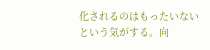化されるのはもったいないという気がする。向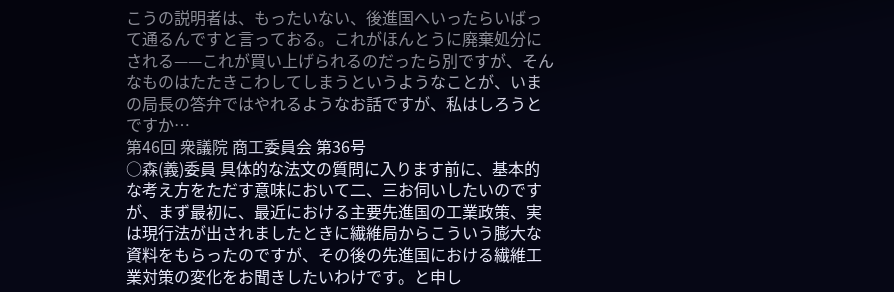こうの説明者は、もったいない、後進国へいったらいばって通るんですと言っておる。これがほんとうに廃棄処分にされる——これが買い上げられるのだったら別ですが、そんなものはたたきこわしてしまうというようなことが、いまの局長の答弁ではやれるようなお話ですが、私はしろうとですか…
第46回 衆議院 商工委員会 第36号
○森(義)委員 具体的な法文の質問に入ります前に、基本的な考え方をただす意味において二、三お伺いしたいのですが、まず最初に、最近における主要先進国の工業政策、実は現行法が出されましたときに繊維局からこういう膨大な資料をもらったのですが、その後の先進国における繊維工業対策の変化をお聞きしたいわけです。と申し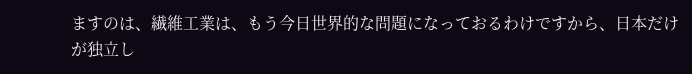ますのは、繊維工業は、もう今日世界的な問題になっておるわけですから、日本だけが独立し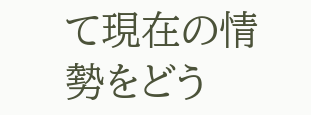て現在の情勢をどう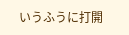いうふうに打開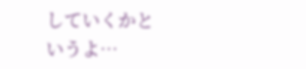していくかというよ…